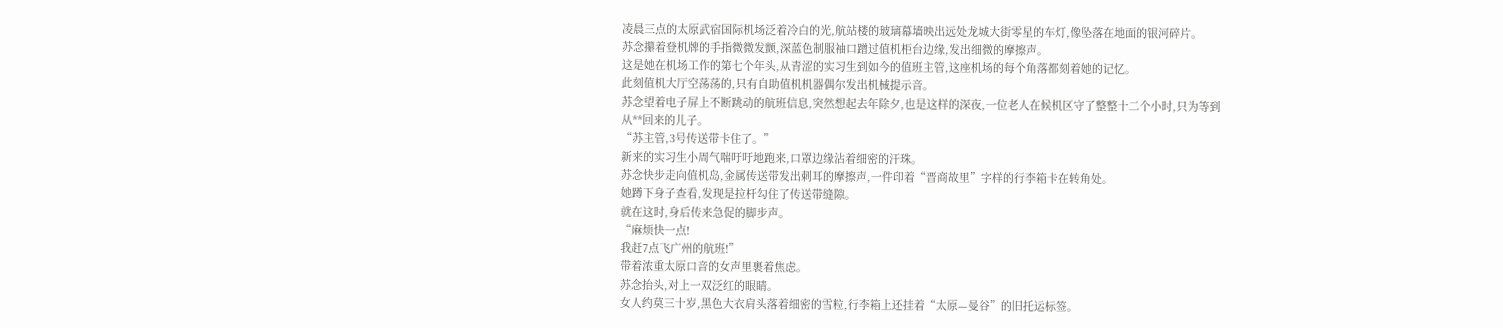凌晨三点的太原武宿国际机场泛着冷白的光,航站楼的玻璃幕墙映出远处龙城大街零星的车灯,像坠落在地面的银河碎片。
苏念攥着登机牌的手指微微发颤,深蓝色制服袖口蹭过值机柜台边缘,发出细微的摩擦声。
这是她在机场工作的第七个年头,从青涩的实习生到如今的值班主管,这座机场的每个角落都刻着她的记忆。
此刻值机大厅空荡荡的,只有自助值机机器偶尔发出机械提示音。
苏念望着电子屏上不断跳动的航班信息,突然想起去年除夕,也是这样的深夜,一位老人在候机区守了整整十二个小时,只为等到从**回来的儿子。
“苏主管,3号传送带卡住了。”
新来的实习生小周气喘吁吁地跑来,口罩边缘沾着细密的汗珠。
苏念快步走向值机岛,金属传送带发出刺耳的摩擦声,一件印着“晋商故里”字样的行李箱卡在转角处。
她蹲下身子查看,发现是拉杆勾住了传送带缝隙。
就在这时,身后传来急促的脚步声。
“麻烦快一点!
我赶7点飞广州的航班!”
带着浓重太原口音的女声里裹着焦虑。
苏念抬头,对上一双泛红的眼睛。
女人约莫三十岁,黑色大衣肩头落着细密的雪粒,行李箱上还挂着“太原—曼谷”的旧托运标签。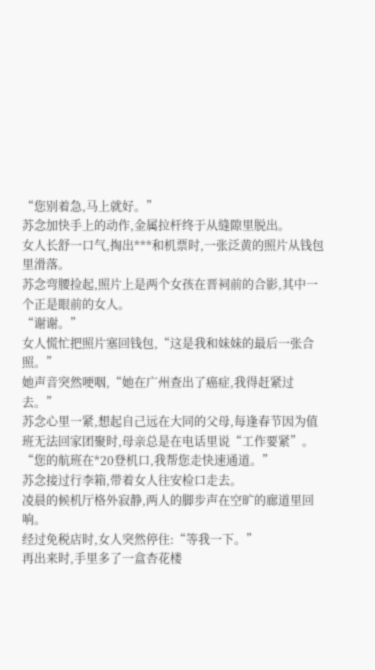“您别着急,马上就好。”
苏念加快手上的动作,金属拉杆终于从缝隙里脱出。
女人长舒一口气,掏出***和机票时,一张泛黄的照片从钱包里滑落。
苏念弯腰捡起,照片上是两个女孩在晋祠前的合影,其中一个正是眼前的女人。
“谢谢。”
女人慌忙把照片塞回钱包,“这是我和妹妹的最后一张合照。”
她声音突然哽咽,“她在广州查出了癌症,我得赶紧过去。”
苏念心里一紧,想起自己远在大同的父母,每逢春节因为值班无法回家团聚时,母亲总是在电话里说“工作要紧”。
“您的航班在*20登机口,我帮您走快速通道。”
苏念接过行李箱,带着女人往安检口走去。
凌晨的候机厅格外寂静,两人的脚步声在空旷的廊道里回响。
经过免税店时,女人突然停住:“等我一下。”
再出来时,手里多了一盒杏花楼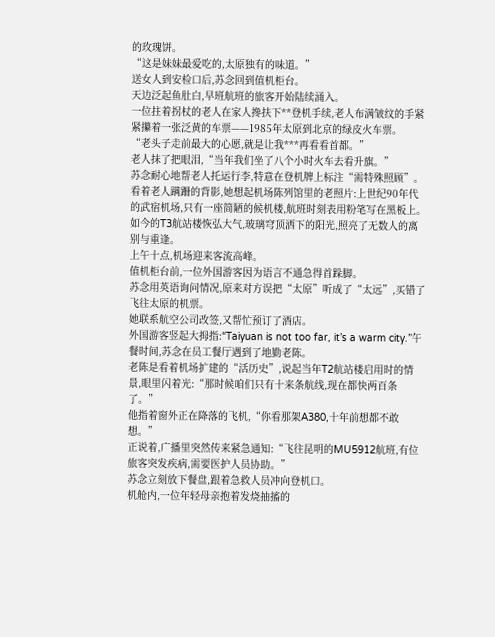的玫瑰饼。
“这是妹妹最爱吃的,太原独有的味道。”
送女人到安检口后,苏念回到值机柜台。
天边泛起鱼肚白,早班航班的旅客开始陆续涌入。
一位拄着拐杖的老人在家人搀扶下**登机手续,老人布满皱纹的手紧紧攥着一张泛黄的车票——1985年太原到北京的绿皮火车票。
“老头子走前最大的心愿,就是让我***再看看首都。”
老人抹了把眼泪,“当年我们坐了八个小时火车去看升旗。”
苏念耐心地帮老人托运行李,特意在登机牌上标注“需特殊照顾”。
看着老人蹒跚的背影,她想起机场陈列馆里的老照片:上世纪90年代的武宿机场,只有一座简陋的候机楼,航班时刻表用粉笔写在黑板上。
如今的T3航站楼恢弘大气,玻璃穹顶洒下的阳光,照亮了无数人的离别与重逢。
上午十点,机场迎来客流高峰。
值机柜台前,一位外国游客因为语言不通急得首跺脚。
苏念用英语询问情况,原来对方误把“太原”听成了“太远”,买错了飞往太原的机票。
她联系航空公司改签,又帮忙预订了酒店。
外国游客竖起大拇指:“Taiyuan is not too far, it’s a warm city.”午餐时间,苏念在员工餐厅遇到了地勤老陈。
老陈是看着机场扩建的“活历史”,说起当年T2航站楼启用时的情景,眼里闪着光:“那时候咱们只有十来条航线,现在都快两百条了。”
他指着窗外正在降落的飞机,“你看那架A380,十年前想都不敢想。”
正说着,广播里突然传来紧急通知:“飞往昆明的MU5912航班,有位旅客突发疾病,需要医护人员协助。”
苏念立刻放下餐盘,跟着急救人员冲向登机口。
机舱内,一位年轻母亲抱着发烧抽搐的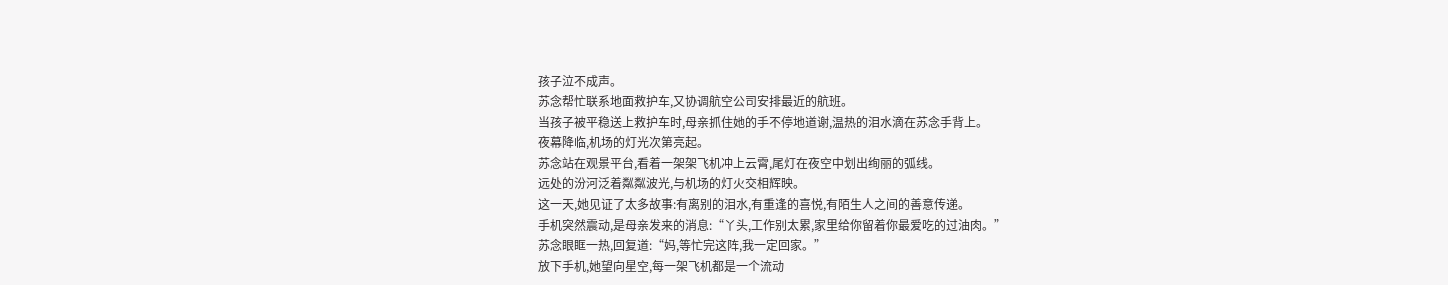孩子泣不成声。
苏念帮忙联系地面救护车,又协调航空公司安排最近的航班。
当孩子被平稳送上救护车时,母亲抓住她的手不停地道谢,温热的泪水滴在苏念手背上。
夜幕降临,机场的灯光次第亮起。
苏念站在观景平台,看着一架架飞机冲上云霄,尾灯在夜空中划出绚丽的弧线。
远处的汾河泛着粼粼波光,与机场的灯火交相辉映。
这一天,她见证了太多故事:有离别的泪水,有重逢的喜悦,有陌生人之间的善意传递。
手机突然震动,是母亲发来的消息:“丫头,工作别太累,家里给你留着你最爱吃的过油肉。”
苏念眼眶一热,回复道:“妈,等忙完这阵,我一定回家。”
放下手机,她望向星空,每一架飞机都是一个流动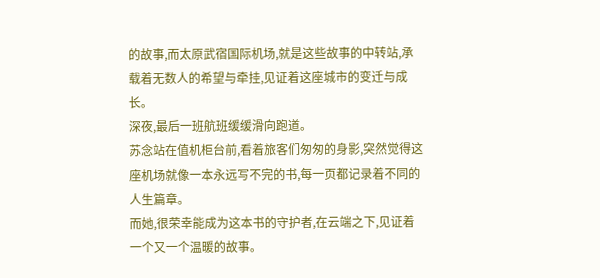的故事,而太原武宿国际机场,就是这些故事的中转站,承载着无数人的希望与牵挂,见证着这座城市的变迁与成长。
深夜,最后一班航班缓缓滑向跑道。
苏念站在值机柜台前,看着旅客们匆匆的身影,突然觉得这座机场就像一本永远写不完的书,每一页都记录着不同的人生篇章。
而她,很荣幸能成为这本书的守护者,在云端之下,见证着一个又一个温暖的故事。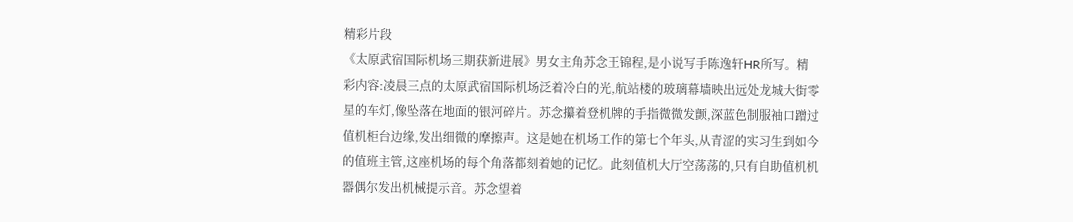精彩片段
《太原武宿国际机场三期获新进展》男女主角苏念王锦程,是小说写手陈逸轩HR所写。精彩内容:凌晨三点的太原武宿国际机场泛着冷白的光,航站楼的玻璃幕墙映出远处龙城大街零星的车灯,像坠落在地面的银河碎片。苏念攥着登机牌的手指微微发颤,深蓝色制服袖口蹭过值机柜台边缘,发出细微的摩擦声。这是她在机场工作的第七个年头,从青涩的实习生到如今的值班主管,这座机场的每个角落都刻着她的记忆。此刻值机大厅空荡荡的,只有自助值机机器偶尔发出机械提示音。苏念望着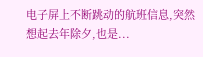电子屏上不断跳动的航班信息,突然想起去年除夕,也是...